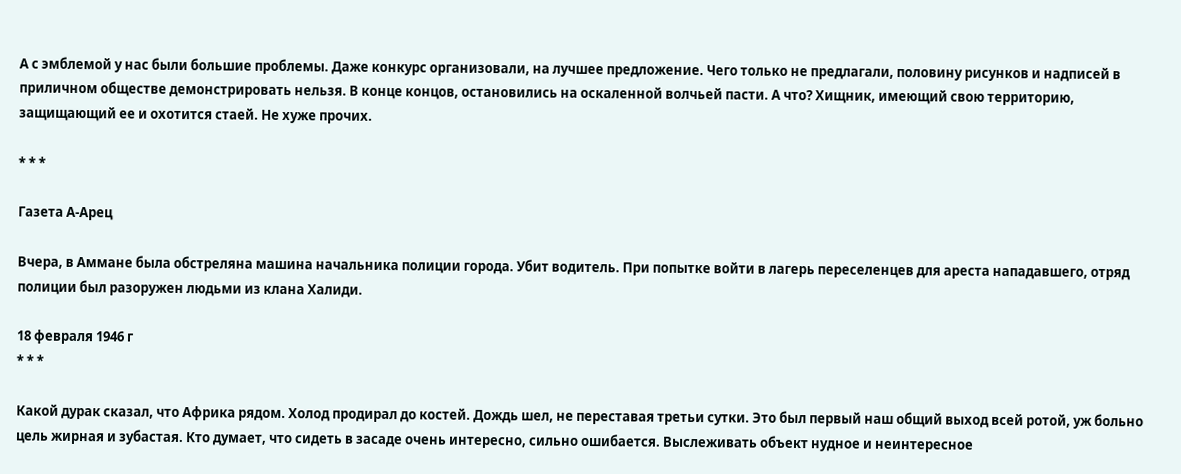А с эмблемой у нас были большие проблемы. Даже конкурс организовали, на лучшее предложение. Чего только не предлагали, половину рисунков и надписей в приличном обществе демонстрировать нельзя. В конце концов, остановились на оскаленной волчьей пасти. А что? Хищник, имеющий свою территорию, защищающий ее и охотится стаей. Не хуже прочих.

* * *

Газета А-Арец

Вчера, в Аммане была обстреляна машина начальника полиции города. Убит водитель. При попытке войти в лагерь переселенцев для ареста нападавшего, отряд полиции был разоружен людьми из клана Халиди.

18 февраля 1946 г
* * *

Какой дурак сказал, что Африка рядом. Холод продирал до костей. Дождь шел, не переставая третьи сутки. Это был первый наш общий выход всей ротой, уж больно цель жирная и зубастая. Кто думает, что сидеть в засаде очень интересно, сильно ошибается. Выслеживать объект нудное и неинтересное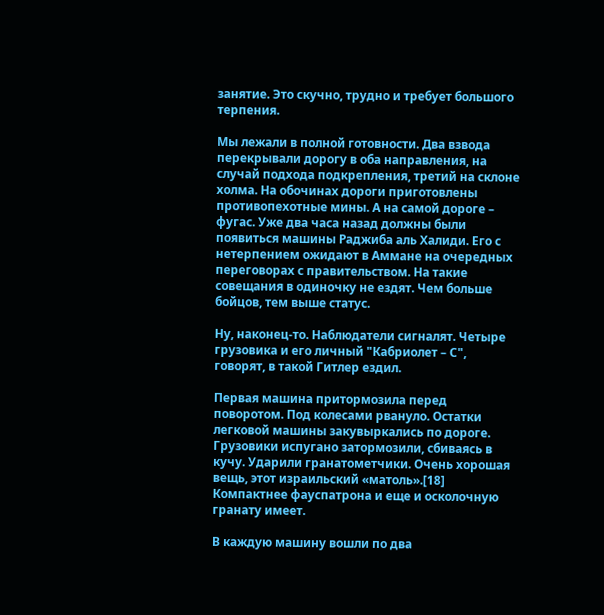занятие. Это скучно, трудно и требует большого терпения.

Мы лежали в полной готовности. Два взвода перекрывали дорогу в оба направления, на случай подхода подкрепления, третий на склоне холма. На обочинах дороги приготовлены противопехотные мины. А на самой дороге – фугас. Уже два часа назад должны были появиться машины Раджиба аль Халиди. Его с нетерпением ожидают в Аммане на очередных переговорах с правительством. На такие совещания в одиночку не ездят. Чем больше бойцов, тем выше статус.

Ну, наконец-то. Наблюдатели сигналят. Четыре грузовика и его личный "Кабриолет – С", говорят, в такой Гитлер ездил.

Первая машина притормозила перед поворотом. Под колесами рвануло. Остатки легковой машины закувыркались по дороге. Грузовики испугано затормозили, сбиваясь в кучу. Ударили гранатометчики. Очень хорошая вещь, этот израильский «матоль».[18] Компактнее фауспатрона и еще и осколочную гранату имеет.

В каждую машину вошли по два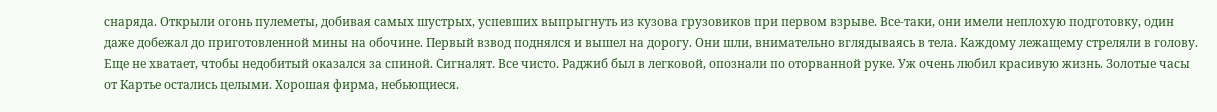снаряда. Открыли огонь пулеметы, добивая самых шустрых, успевших выпрыгнуть из кузова грузовиков при первом взрыве. Все-таки, они имели неплохую подготовку, один даже добежал до приготовленной мины на обочине. Первый взвод поднялся и вышел на дорогу. Они шли, внимательно вглядываясь в тела. Каждому лежащему стреляли в голову. Еще не хватает, чтобы недобитый оказался за спиной. Сигналят. Все чисто. Раджиб был в легковой, опознали по оторванной руке. Уж очень любил красивую жизнь. Золотые часы от Картье остались целыми. Хорошая фирма, небьющиеся.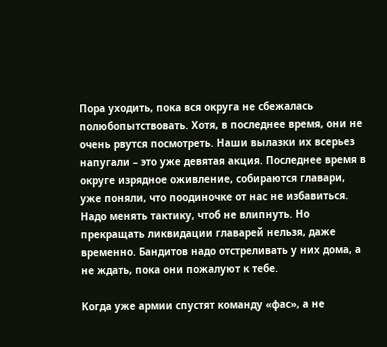Пора уходить, пока вся округа не сбежалась полюбопытствовать. Хотя, в последнее время, они не очень рвутся посмотреть. Наши вылазки их всерьез напугали – это уже девятая акция. Последнее время в округе изрядное оживление, собираются главари, уже поняли, что поодиночке от нас не избавиться. Надо менять тактику, чтоб не влипнуть. Но прекращать ликвидации главарей нельзя, даже временно. Бандитов надо отстреливать у них дома, а не ждать, пока они пожалуют к тебе.

Когда уже армии спустят команду «фас», а не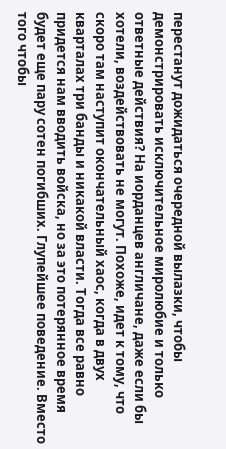перестанут дожидаться очередной вылазки, чтобы демонстрировать исключительное миролюбие и только ответные действия? На иорданцев англичане, даже если бы хотели, воздействовать не могут. Похоже, идет к тому, что скоро там наступит окончательный хаос, когда в двух кварталах три банды и никакой власти. Тогда все равно придется нам вводить войска, но за это потерянное время будет еще пару сотен погибших. Глупейшее поведение. Вместо того чтобы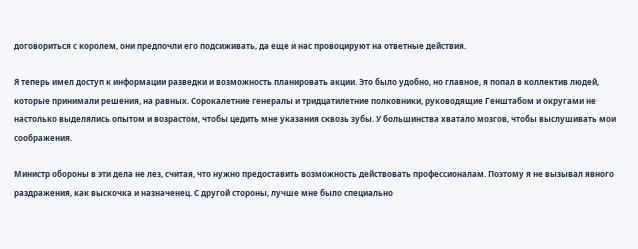договориться с королем, они предпочли его подсиживать, да еще и нас провоцируют на ответные действия.

Я теперь имел доступ к информации разведки и возможность планировать акции. Это было удобно, но главное, я попал в коллектив людей, которые принимали решения, на равных. Сорокалетние генералы и тридцатилетние полковники, руководящие Генштабом и округами не настолько выделялись опытом и возрастом, чтобы цедить мне указания сквозь зубы. У большинства хватало мозгов, чтобы выслушивать мои соображения.

Министр обороны в эти дела не лез, считая, что нужно предоставить возможность действовать профессионалам. Поэтому я не вызывал явного раздражения, как выскочка и назначенец. С другой стороны, лучше мне было специально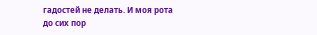гадостей не делать. И моя рота до сих пор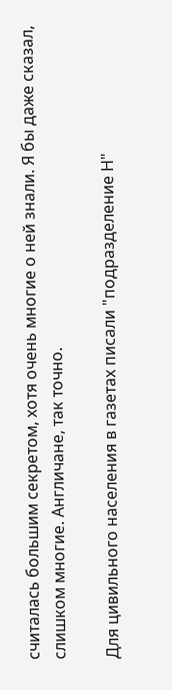считалась большим секретом, хотя очень многие о ней знали. Я бы даже сказал, слишком многие. Англичане, так точно.

Для цивильного населения в газетах писали "подразделение Н"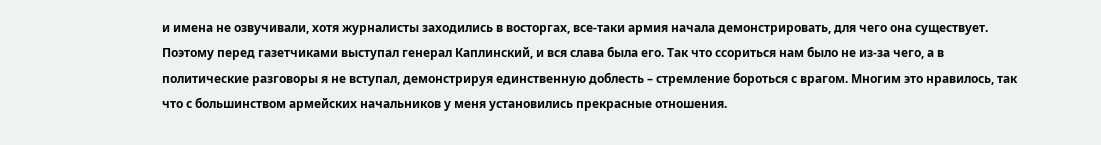и имена не озвучивали, хотя журналисты заходились в восторгах, все-таки армия начала демонстрировать, для чего она существует. Поэтому перед газетчиками выступал генерал Каплинский, и вся слава была его. Так что ссориться нам было не из-за чего, а в политические разговоры я не вступал, демонстрируя единственную доблесть – стремление бороться с врагом. Многим это нравилось, так что с большинством армейских начальников у меня установились прекрасные отношения.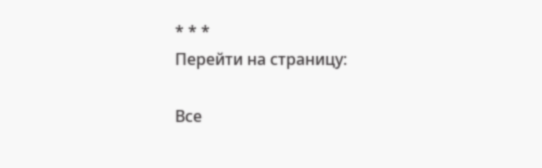* * *
Перейти на страницу:

Все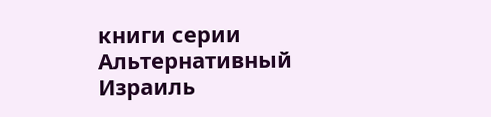книги серии Альтернативный Израиль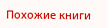Похожие книги